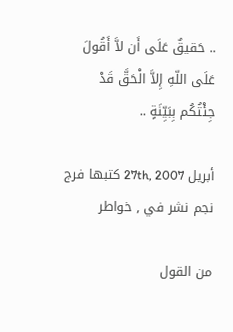.. حَقيقٌ عَلَى أَن لاَّ أَقُولَ عَلَى اللّهِ إِلاَّ الْحَقَّ قَدْ جِئْتُكُم بِبَيِّنَةٍ ..

أبريل 27th, 2007 كتبها فرج نجم نشر في , خواطر

من القول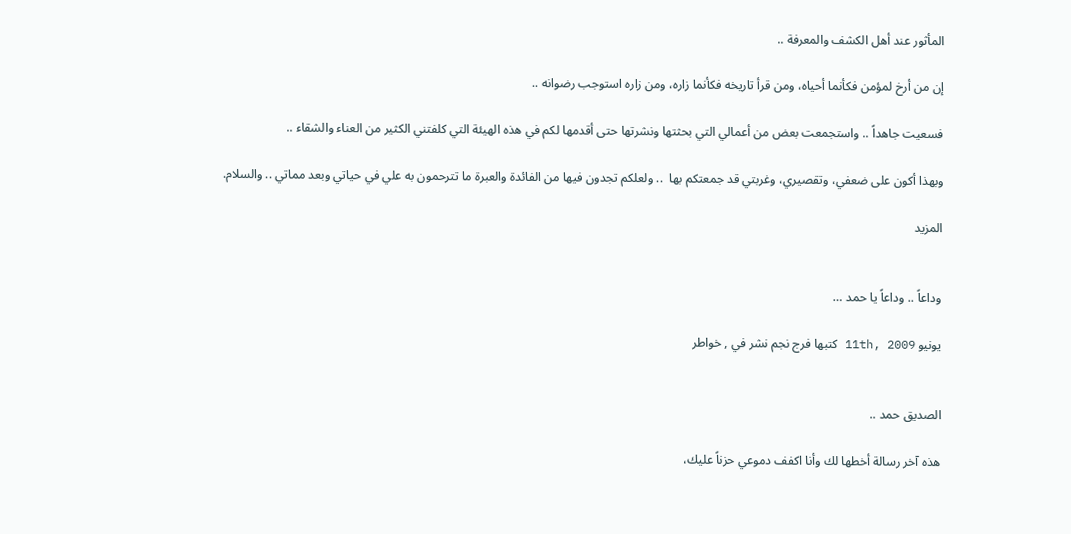المأثور عند أهل الكشف والمعرفة ..

إن من أرخ لمؤمن فكأنما أحياه، ومن قرأ تاريخه فكأنما زاره، ومن زاره استوجب رضوانه ..

فسعيت جاهداً .. واستجمعت بعض من أعمالي التي بحثتها ونشرتها حتى أقدمها لكم في هذه الهيئة التي كلفتني الكثير من العناء والشقاء ..

وبهذا أكون على ضعفي، وتقصيري، وغربتي قد جمعتكم بها  .. ولعلكم تجدون فيها من الفائدة والعبرة ما تترحمون به علي في حياتي وبعد مماتي .. والسلام.

المزيد


وداعاً .. وداعاً يا حمد …

يونيو 11th, 2009 كتبها فرج نجم نشر في , خواطر


الصديق حمد ..

هذه آخر رسالة أخطها لك وأنا اكفف دموعي حزناً عليك،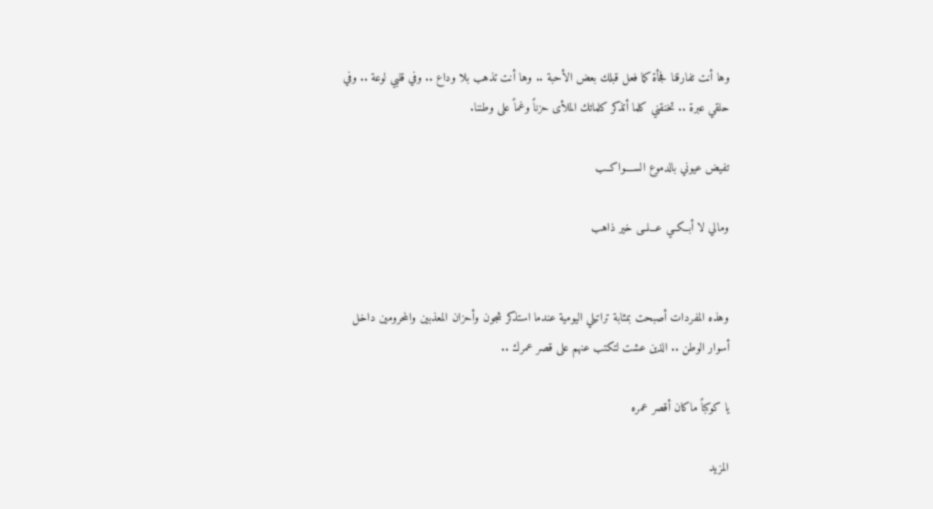وها أنت تفارقنا فجأة كما فعل قبلك بعض الأحبة .. وها أنت تذهب بلا وداع .. وفي قلبي لوعة .. وفي حلقي عبرة .. تخنقني كلما أتذكر كلماتك الملأى حزناً وغماً على وطننا.

تفيض عيوني بالدموع الســــواكــب

ومالي لا أبــكــي عـــلــى خير ذاهب


وهذه المفردات أصبحت بمثابة تراتيلي اليومية عندما استذكر شجون وأحزان المعذبين والمحرومين داخل أسوار الوطن .. الذين عشت لتكتب عنهم على قصر عمرك ..

يا كوكباً ماكان أقصر عمره

المزيد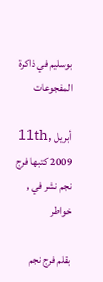بوسليم في ذاكرة المفجوعات

أبريل 11th, 2009 كتبها فرج نجم نشر في , خواطر

بقلم فرج نجم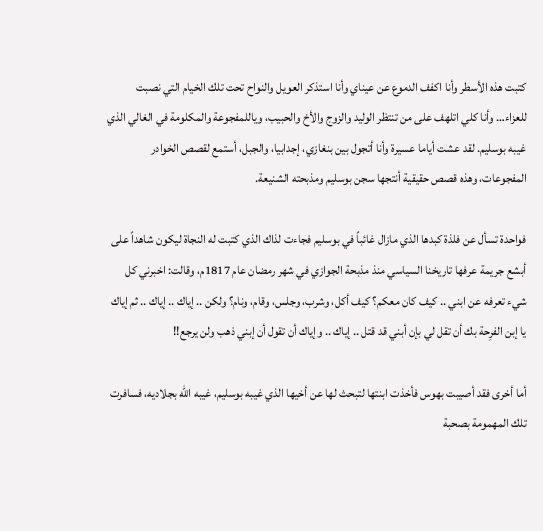كتبت هذه الأسطر وأنا اكفف الدموع عن عيناي وأنا استذكر العويل والنواح تحت تلك الخيام التي نصبت للعزاء… وأنا كلي اتلهف على من تنتظر الوليد والزوج والأخ والحبيب، وياللمفجوعة والمكلومة في الغالي الذي غيبه بوسليم. لقد عشت أياما عسيرة وأنا أتجول بين بنغازي، إجدابيا، والجبل، أستمع لقصص الخوادر المفجوعات، وهذه قصص حقيقية أنتجها سجن بوسليم ومذبحته الشنيعة.

فواحدة تسأل عن فلذة كبدها الذي مازال غائباً في بوسليم فجاءت لذاك الذي كتبت له النجاة ليكون شاهداً على أبشع جريمة عرفها تاريخنا السياسي منذ مذبحة الجوازي في شهر رمضان عام 1817م، وقالت: اخبرني كل شيء تعرفه عن ابني .. كيف كان معكم؟ كيف أكل، وشرب، وجلس، وقام، ونام؟ ولكن .. إياك .. إياك .. ثم إياك يا إبن الفرِحة بك أن تقل لي بإن أبني قد قتل .. إياك .. وإياك أن تقول أن إبني ذهب ولن يرجع!!

أما أخرى فقد أصيبت بهوس فأخذت ابنتها لتبحث لها عن أخيها الذي غيبه بوسليم، غيبه الله بجلاديه، فسافرت تلك المهمومة بصحبة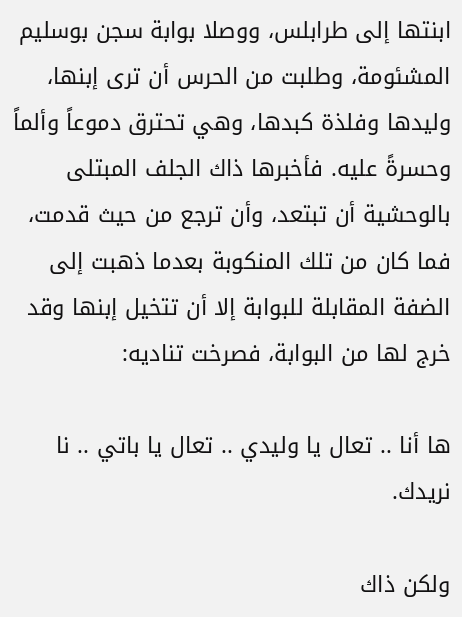ابنتها إلى طرابلس، ووصلا بوابة سجن بوسليم المشئومة، وطلبت من الحرس أن ترى إبنها، وليدها وفلذة كبدها، وهي تحترق دموعاً وألماً وحسرةً عليه. فأخبرها ذاك الجلف المبتلى بالوحشية أن تبتعد، وأن ترجع من حيث قدمت، فما كان من تلك المنكوبة بعدما ذهبت إلى الضفة المقابلة للبوابة إلا أن تتخيل إبنها وقد خرج لها من البوابة، فصرخت تناديه:

ها أنا .. تعال يا وليدي .. تعال يا باتي .. نا نريدك.

ولكن ذاك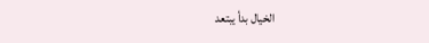الخيال بدأ يبتعد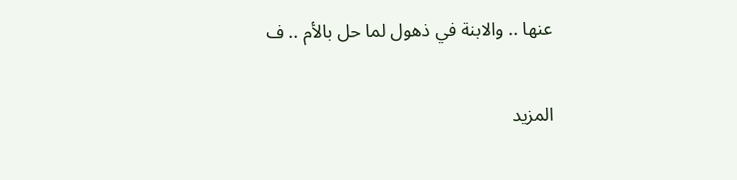عنها .. والابنة في ذهول لما حل بالأم .. ف

المزيد